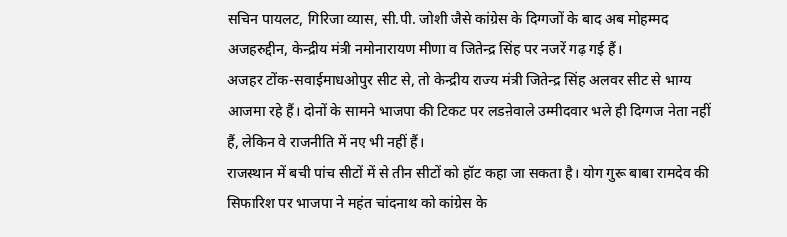सचिन पायलट, गिरिजा व्यास, सी.पी. जोशी जैसे कांग्रेस के दिग्गजों के बाद अब मोहम्मद अजहरुद्दीन, केन्द्रीय मंत्री नमोनारायण मीणा व जितेन्द्र सिंह पर नजरें गढ़ गई हैं।
अजहर टोंक-सवाईमाधओपुर सीट से, तो केन्द्रीय राज्य मंत्री जितेन्द्र सिंह अलवर सीट से भाग्य आजमा रहे हैं। दोनों के सामने भाजपा की टिकट पर लडऩेवाले उम्मीदवार भले ही दिग्गज नेता नहीं हैं, लेकिन वे राजनीति में नए भी नहीं हैं।
राजस्थान में बची पांच सीटों में से तीन सीटों को हॉट कहा जा सकता है। योग गुरू बाबा रामदेव की सिफारिश पर भाजपा ने महंत चांदनाथ को कांग्रेस के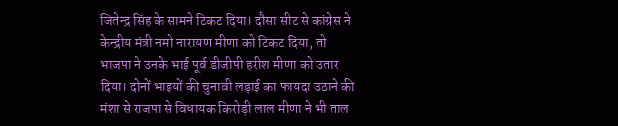जितेन्द्र सिंह के सामने टिकट दिया। दौसा सीट से कांग्रेस ने केन्द्रीय मंत्री नमो नारायण मीणा को टिकट दिया, तो भाजपा ने उनके भाई पूर्व डीजीपी हरीश मीणा को उतार दिया। दोनों भाइयों की चुनावी लड़ाई का फायदा उठाने की मंशा से राजपा से विधायक किरोड़ी लाल मीणा ने भी ताल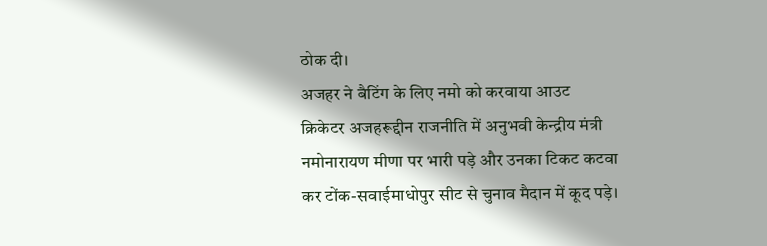ठोक दी।
अजहर ने बैटिंग के लिए नमो को करवाया आउट
क्रिकेटर अजहरूद्दीन राजनीति में अनुभवी केन्द्रीय मंत्री नमोनारायण मीणा पर भारी पड़े और उनका टिकट कटवा कर टोंक-सवाईमाधोपुर सीट से चुनाव मैदान में कूद पड़े।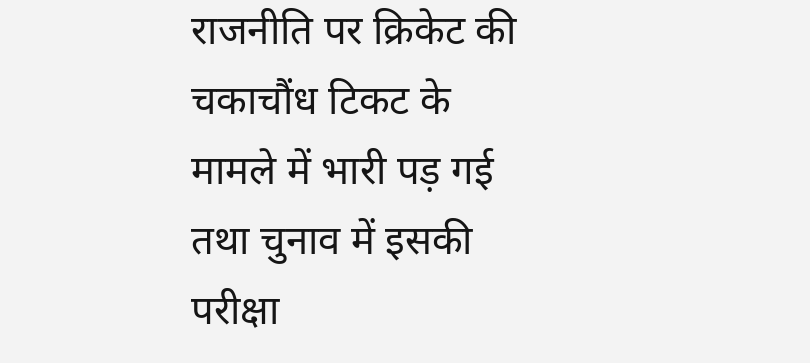राजनीति पर क्रिकेट की चकाचौंध टिकट के मामले में भारी पड़ गई तथा चुनाव में इसकी परीक्षा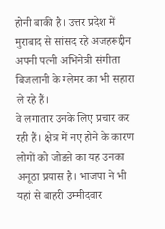होनी बाकी है। उत्तर प्रदेश में मुराबाद से सांसद रहे अजहरूद्दीन अपनी पत्नी अभिनेत्री संगीता बिजलानी के ग्लेमर का भी सहारा ले रहे हैं।
वे लगातार उनके लिए प्रचार कर रही हैं। क्षेत्र में नए होने के कारण लोगों को जोडऩे का यह उनका अनूठा प्रयास है। भाजपा ने भी यहां से बाहरी उम्मीदवार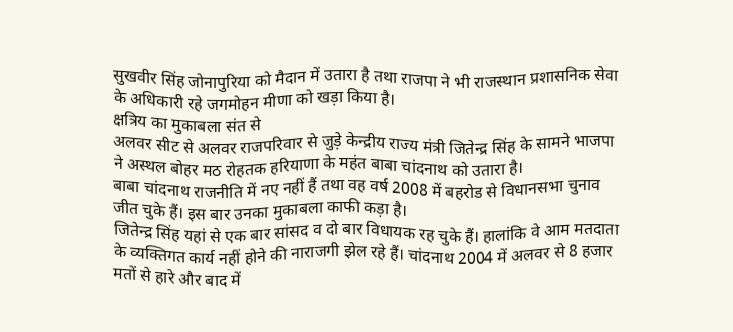सुखवीर सिंह जोनापुरिया को मैदान में उतारा है तथा राजपा ने भी राजस्थान प्रशासनिक सेवा के अधिकारी रहे जगमोहन मीणा को खड़ा किया है।
क्षत्रिय का मुकाबला संत से
अलवर सीट से अलवर राजपरिवार से जुड़े केन्द्रीय राज्य मंत्री जितेन्द्र सिंह के सामने भाजपा ने अस्थल बोहर मठ रोहतक हरियाणा के महंत बाबा चांदनाथ को उतारा है।
बाबा चांदनाथ राजनीति में नए नहीं हैं तथा वह वर्ष 2008 में बहरोड से विधानसभा चुनाव जीत चुके हैं। इस बार उनका मुकाबला काफी कड़ा है।
जितेन्द्र सिंह यहां से एक बार सांसद व दो बार विधायक रह चुके हैं। हालांकि वे आम मतदाता के व्यक्तिगत कार्य नहीं होने की नाराजगी झेल रहे हैं। चांदनाथ 2004 में अलवर से 8 हजार मतों से हारे और बाद में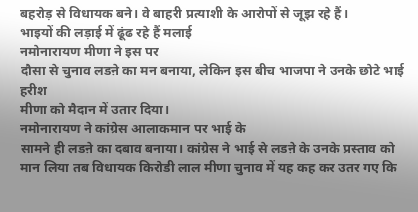बहरोड़ से विधायक बने। वे बाहरी प्रत्याशी के आरोपों से जूझ रहे हैं।
भाइयों की लड़ाई में ढूंढ रहे हैं मलाई
नमोनारायण मीणा ने इस पर
दौसा से चुनाव लडऩे का मन बनाया, लेकिन इस बीच भाजपा ने उनके छोटे भाई हरीश
मीणा को मैदान में उतार दिया।
नमोनारायण ने कांग्रेस आलाकमान पर भाई के
सामने ही लडऩे का दबाव बनाया। कांग्रेस ने भाई से लडऩे के उनके प्रस्ताव को
मान लिया तब विधायक किरोडी लाल मीणा चुनाव में यह कह कर उतर गए कि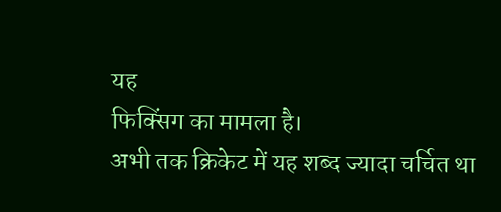यह
फिक्सिंग का मामला है।
अभी तक क्रिकेट में यह शब्द ज्यादा चर्चित था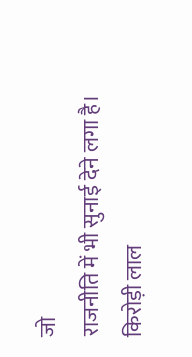जो
राजनीति में भी सुनाई देने लगा है। किरोड़ी लाल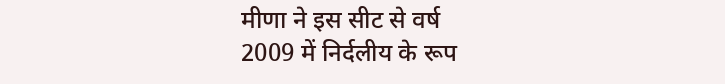मीणा ने इस सीट से वर्ष
2009 में निर्दलीय के रूप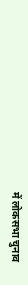में लोकसभा चुनाव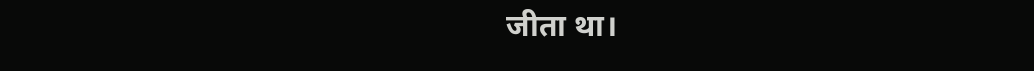जीता था।